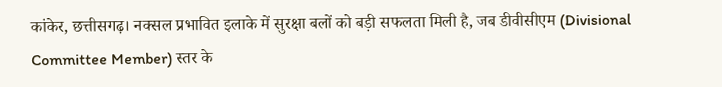कांकेर, छत्तीसगढ़। नक्सल प्रभावित इलाके में सुरक्षा बलों को बड़ी सफलता मिली है, जब डीवीसीएम (Divisional Committee Member) स्तर के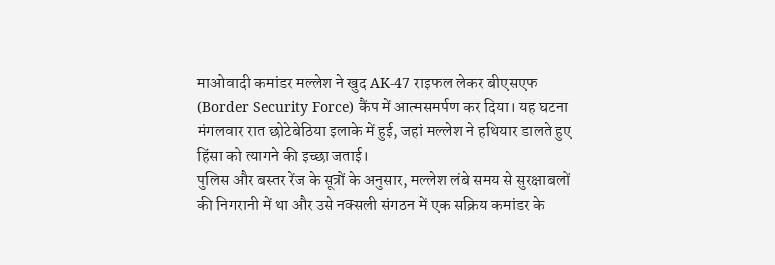माओवादी कमांडर मल्लेश ने खुद AK‑47 राइफल लेकर बीएसएफ (Border Security Force) कैंप में आत्मसमर्पण कर दिया। यह घटना मंगलवार रात छोटेबेठिया इलाके में हुई, जहां मल्लेश ने हथियार डालते हुए हिंसा को त्यागने की इच्छा जताई।
पुलिस और बस्तर रेंज के सूत्रों के अनुसार, मल्लेश लंबे समय से सुरक्षाबलों की निगरानी में था और उसे नक्सली संगठन में एक सक्रिय कमांडर के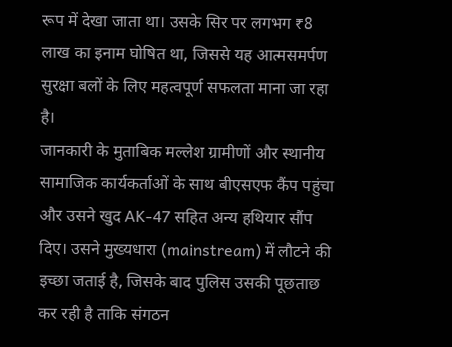रूप में देखा जाता था। उसके सिर पर लगभग ₹8 लाख का इनाम घोषित था, जिससे यह आत्मसमर्पण सुरक्षा बलों के लिए महत्वपूर्ण सफलता माना जा रहा है।
जानकारी के मुताबिक मल्लेश ग्रामीणों और स्थानीय सामाजिक कार्यकर्ताओं के साथ बीएसएफ कैंप पहुंचा और उसने खुद AK‑47 सहित अन्य हथियार सौंप दिए। उसने मुख्यधारा (mainstream) में लौटने की इच्छा जताई है, जिसके बाद पुलिस उसकी पूछताछ कर रही है ताकि संगठन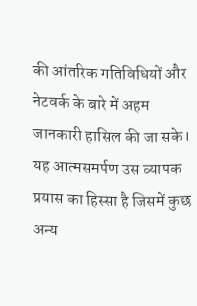की आंतरिक गतिविधियों और नेटवर्क के बारे में अहम जानकारी हासिल की जा सके।
यह आत्मसमर्पण उस व्यापक प्रयास का हिस्सा है जिसमें कुछ अन्य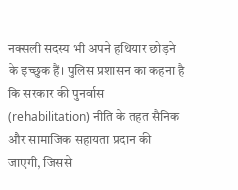नक्सली सदस्य भी अपने हथियार छोड़ने के इच्छुक हैं। पुलिस प्रशासन का कहना है कि सरकार की पुनर्वास (rehabilitation) नीति के तहत सैनिक और सामाजिक सहायता प्रदान की जाएगी, जिससे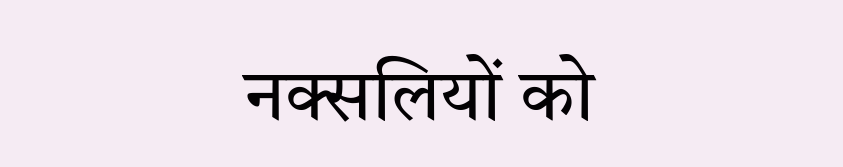नक्सलियों को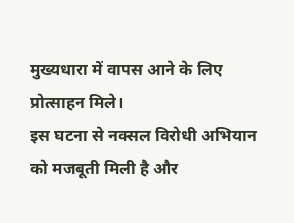मुख्यधारा में वापस आने के लिए प्रोत्साहन मिले।
इस घटना से नक्सल विरोधी अभियान को मजबूती मिली है और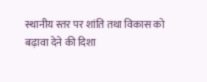स्थानीय स्तर पर शांति तथा विकास को बढ़ावा देने की दिशा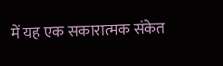में यह एक सकारात्मक संकेत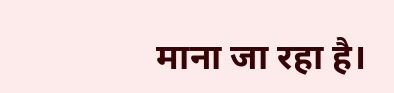माना जा रहा है।